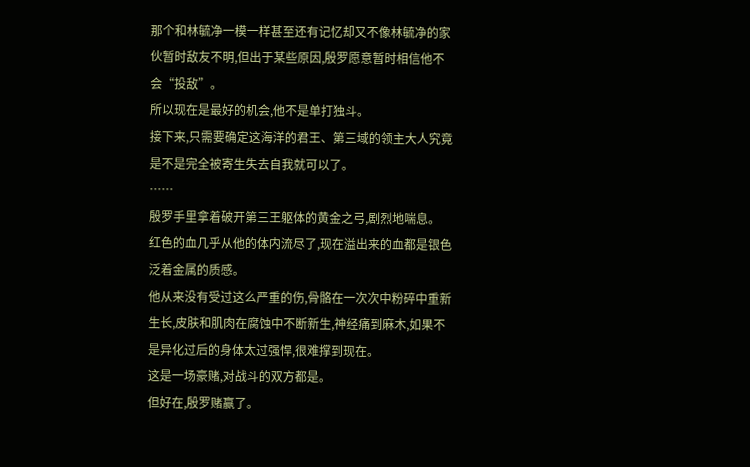那个和林毓净一模一样甚至还有记忆却又不像林毓净的家伙暂时敌友不明,但出于某些原因,殷罗愿意暂时相信他不会“投敌”。
所以现在是最好的机会,他不是单打独斗。
接下来,只需要确定这海洋的君王、第三域的领主大人究竟是不是完全被寄生失去自我就可以了。
……
殷罗手里拿着破开第三王躯体的黄金之弓,剧烈地喘息。
红色的血几乎从他的体内流尽了,现在溢出来的血都是银色泛着金属的质感。
他从来没有受过这么严重的伤,骨骼在一次次中粉碎中重新生长,皮肤和肌肉在腐蚀中不断新生,神经痛到麻木,如果不是异化过后的身体太过强悍,很难撑到现在。
这是一场豪赌,对战斗的双方都是。
但好在,殷罗赌赢了。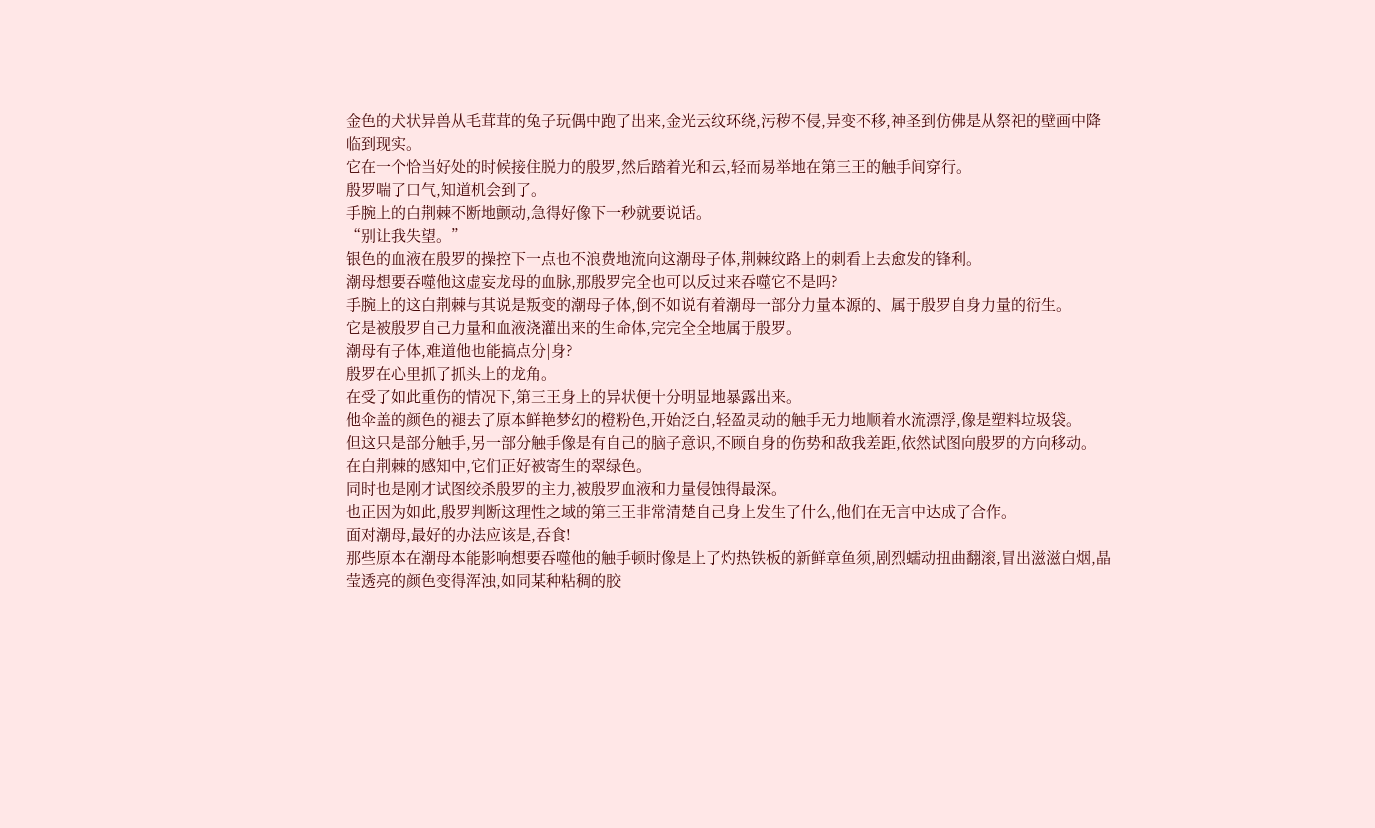金色的犬状异兽从毛茸茸的兔子玩偶中跑了出来,金光云纹环绕,污秽不侵,异变不移,神圣到仿佛是从祭祀的壁画中降临到现实。
它在一个恰当好处的时候接住脱力的殷罗,然后踏着光和云,轻而易举地在第三王的触手间穿行。
殷罗喘了口气,知道机会到了。
手腕上的白荆棘不断地颤动,急得好像下一秒就要说话。
“别让我失望。”
银色的血液在殷罗的操控下一点也不浪费地流向这潮母子体,荆棘纹路上的刺看上去愈发的锋利。
潮母想要吞噬他这虚妄龙母的血脉,那殷罗完全也可以反过来吞噬它不是吗?
手腕上的这白荆棘与其说是叛变的潮母子体,倒不如说有着潮母一部分力量本源的、属于殷罗自身力量的衍生。
它是被殷罗自己力量和血液浇灌出来的生命体,完完全全地属于殷罗。
潮母有子体,难道他也能搞点分|身?
殷罗在心里抓了抓头上的龙角。
在受了如此重伤的情况下,第三王身上的异状便十分明显地暴露出来。
他伞盖的颜色的褪去了原本鲜艳梦幻的橙粉色,开始泛白,轻盈灵动的触手无力地顺着水流漂浮,像是塑料垃圾袋。
但这只是部分触手,另一部分触手像是有自己的脑子意识,不顾自身的伤势和敌我差距,依然试图向殷罗的方向移动。
在白荆棘的感知中,它们正好被寄生的翠绿色。
同时也是刚才试图绞杀殷罗的主力,被殷罗血液和力量侵蚀得最深。
也正因为如此,殷罗判断这理性之域的第三王非常清楚自己身上发生了什么,他们在无言中达成了合作。
面对潮母,最好的办法应该是,吞食!
那些原本在潮母本能影响想要吞噬他的触手顿时像是上了灼热铁板的新鲜章鱼须,剧烈蠕动扭曲翻滚,冒出滋滋白烟,晶莹透亮的颜色变得浑浊,如同某种粘稠的胶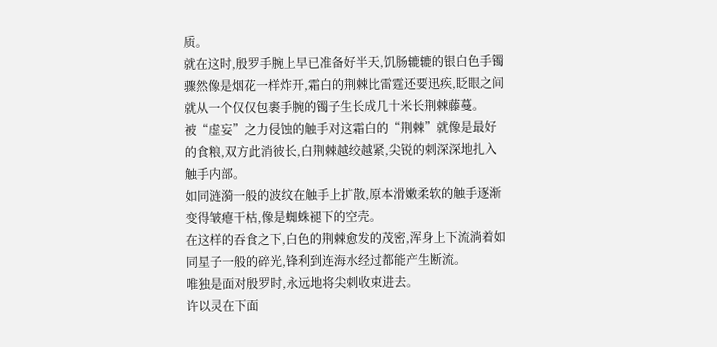质。
就在这时,殷罗手腕上早已准备好半天,饥肠辘辘的银白色手镯骤然像是烟花一样炸开,霜白的荆棘比雷霆还要迅疾,眨眼之间就从一个仅仅包裹手腕的镯子生长成几十米长荆棘藤蔓。
被“虚妄”之力侵蚀的触手对这霜白的“荆棘”就像是最好的食粮,双方此消彼长,白荆棘越绞越紧,尖锐的刺深深地扎入触手内部。
如同涟漪一般的波纹在触手上扩散,原本滑嫩柔软的触手逐渐变得皱瘪干枯,像是蜘蛛褪下的空壳。
在这样的吞食之下,白色的荆棘愈发的茂密,浑身上下流淌着如同星子一般的碎光,锋利到连海水经过都能产生断流。
唯独是面对殷罗时,永远地将尖刺收束进去。
许以灵在下面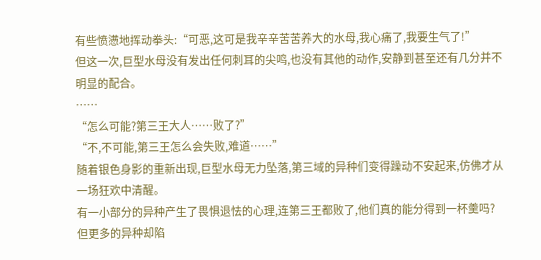有些愤懑地挥动拳头:“可恶,这可是我辛辛苦苦养大的水母,我心痛了,我要生气了!”
但这一次,巨型水母没有发出任何刺耳的尖鸣,也没有其他的动作,安静到甚至还有几分并不明显的配合。
……
“怎么可能?第三王大人……败了?”
“不,不可能,第三王怎么会失败,难道……”
随着银色身影的重新出现,巨型水母无力坠落,第三域的异种们变得躁动不安起来,仿佛才从一场狂欢中清醒。
有一小部分的异种产生了畏惧退怯的心理,连第三王都败了,他们真的能分得到一杯羹吗?
但更多的异种却陷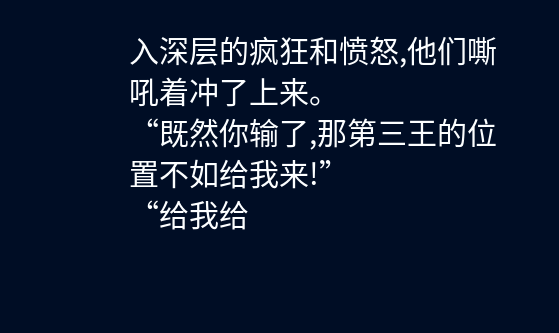入深层的疯狂和愤怒,他们嘶吼着冲了上来。
“既然你输了,那第三王的位置不如给我来!”
“给我给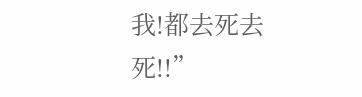我!都去死去死!!”